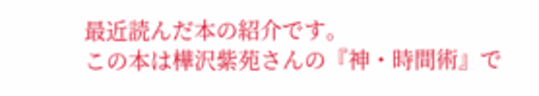最近読んだ本の紹介です。
この本は樺沢紫苑さんの『神・時間術』で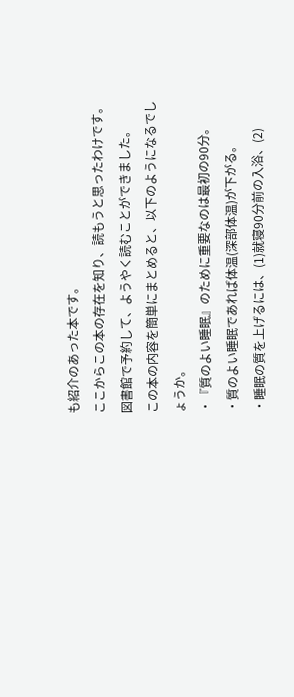も紹介のあった本です。
ここからこの本の存在を知り、読もうと思ったわけです。
図書館で予約して、ようやく読むことができました。
この本の内容を簡単にまとめると、以下のようになるでしょうか。
・『質のよい睡眠』のために重要なのは最初の90分。
・質のよい睡眠であれば体温(深部体温)が下がる。
・睡眠の質を上げるには、(1)就寝90分前の入浴、(2)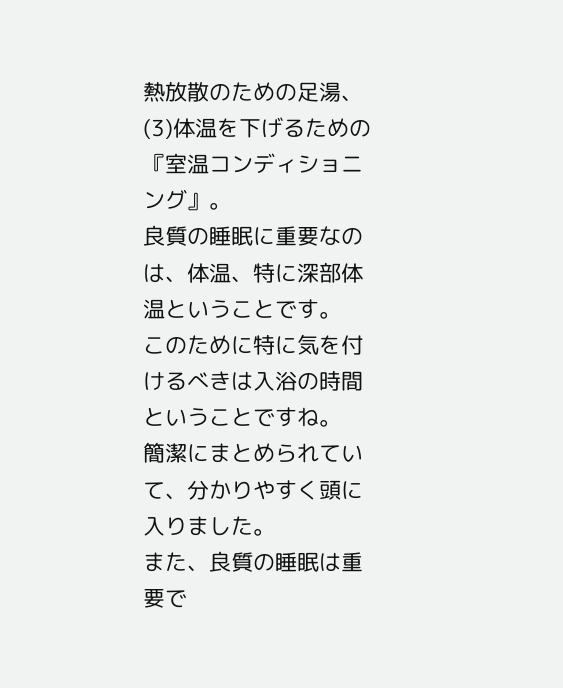熱放散のための足湯、(3)体温を下げるための『室温コンディショニング』。
良質の睡眠に重要なのは、体温、特に深部体温ということです。
このために特に気を付けるべきは入浴の時間ということですね。
簡潔にまとめられていて、分かりやすく頭に入りました。
また、良質の睡眠は重要で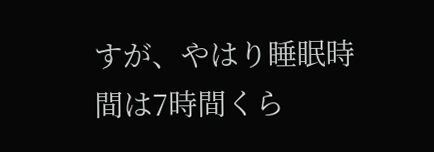すが、やはり睡眠時間は7時間くら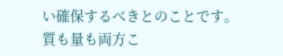い確保するべきとのことです。
質も量も両方こ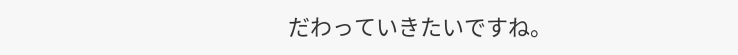だわっていきたいですね。